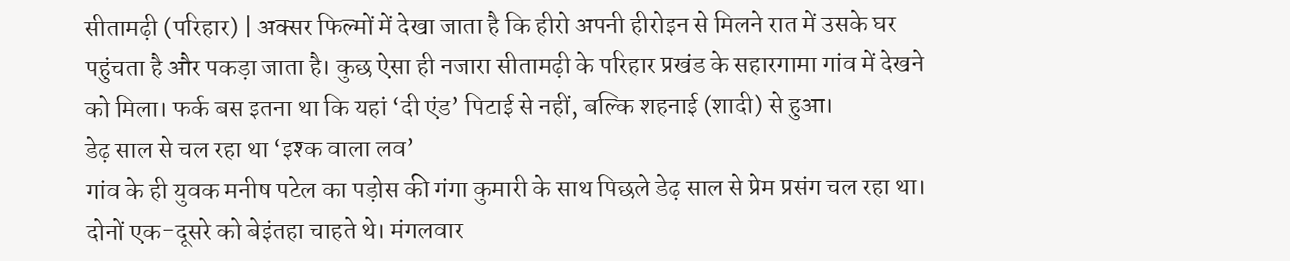सीतामढ़ी (परिहार) | अक्सर फिल्मों में देखा जाता है कि हीरो अपनी हीरोइन से मिलने रात में उसके घर पहुंचता है और पकड़ा जाता है। कुछ ऐसा ही नजारा सीतामढ़ी के परिहार प्रखंड के सहारगामा गांव में देखने को मिला। फर्क बस इतना था कि यहां ‘दी एंड’ पिटाई से नहीं, बल्कि शहनाई (शादी) से हुआ।
डेढ़ साल से चल रहा था ‘इश्क वाला लव’
गांव के ही युवक मनीष पटेल का पड़ोस की गंगा कुमारी के साथ पिछले डेढ़ साल से प्रेम प्रसंग चल रहा था। दोनों एक-दूसरे को बेइंतहा चाहते थे। मंगलवार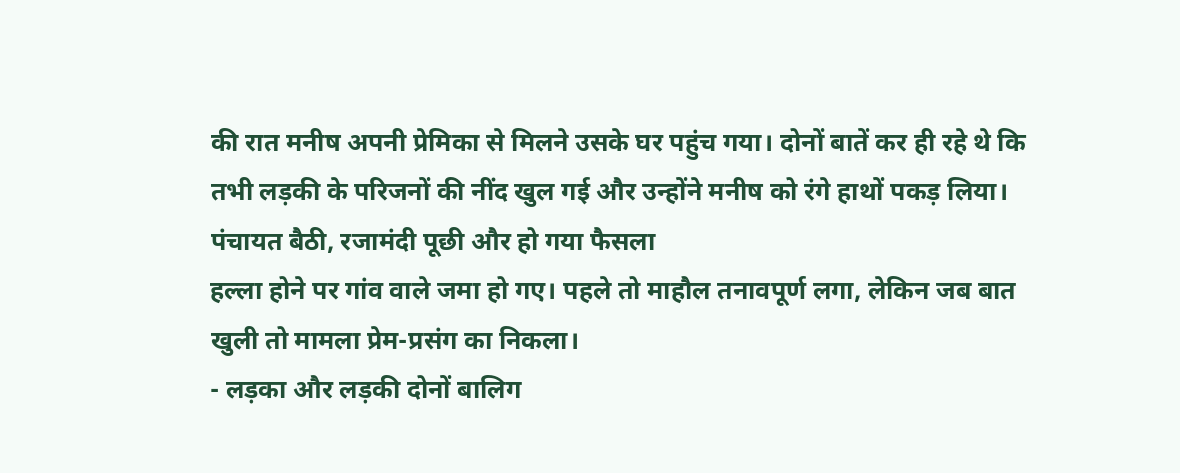की रात मनीष अपनी प्रेमिका से मिलने उसके घर पहुंच गया। दोनों बातें कर ही रहे थे कि तभी लड़की के परिजनों की नींद खुल गई और उन्होंने मनीष को रंगे हाथों पकड़ लिया।
पंचायत बैठी, रजामंदी पूछी और हो गया फैसला
हल्ला होने पर गांव वाले जमा हो गए। पहले तो माहौल तनावपूर्ण लगा, लेकिन जब बात खुली तो मामला प्रेम-प्रसंग का निकला।
- लड़का और लड़की दोनों बालिग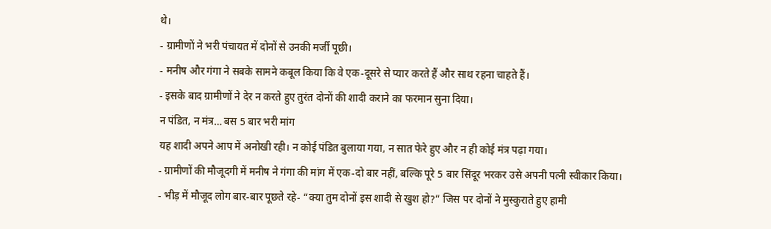थे।
- ग्रामीणों ने भरी पंचायत में दोनों से उनकी मर्जी पूछी।
- मनीष और गंगा ने सबके सामने कबूल किया कि वे एक-दूसरे से प्यार करते हैं और साथ रहना चाहते हैं।
- इसके बाद ग्रामीणों ने देर न करते हुए तुरंत दोनों की शादी कराने का फरमान सुना दिया।
न पंडित, न मंत्र… बस 5 बार भरी मांग
यह शादी अपने आप में अनोखी रही। न कोई पंडित बुलाया गया, न सात फेरे हुए और न ही कोई मंत्र पढ़ा गया।
- ग्रामीणों की मौजूदगी में मनीष ने गंगा की मांग में एक-दो बार नहीं, बल्कि पूरे 5 बार सिंदूर भरकर उसे अपनी पत्नी स्वीकार किया।
- भीड़ में मौजूद लोग बार-बार पूछते रहे- “क्या तुम दोनों इस शादी से खुश हो?” जिस पर दोनों ने मुस्कुराते हुए हामी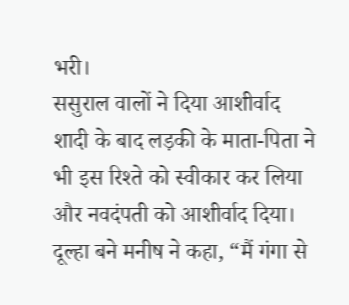भरी।
ससुराल वालों ने दिया आशीर्वाद
शादी के बाद लड़की के माता-पिता ने भी इस रिश्ते को स्वीकार कर लिया और नवदंपती को आशीर्वाद दिया। दूल्हा बने मनीष ने कहा, “मैं गंगा से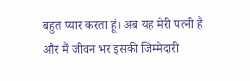बहुत प्यार करता हूं। अब यह मेरी पत्नी है और मैं जीवन भर इसकी जिम्मेदारी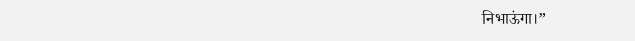निभाऊंगा।”